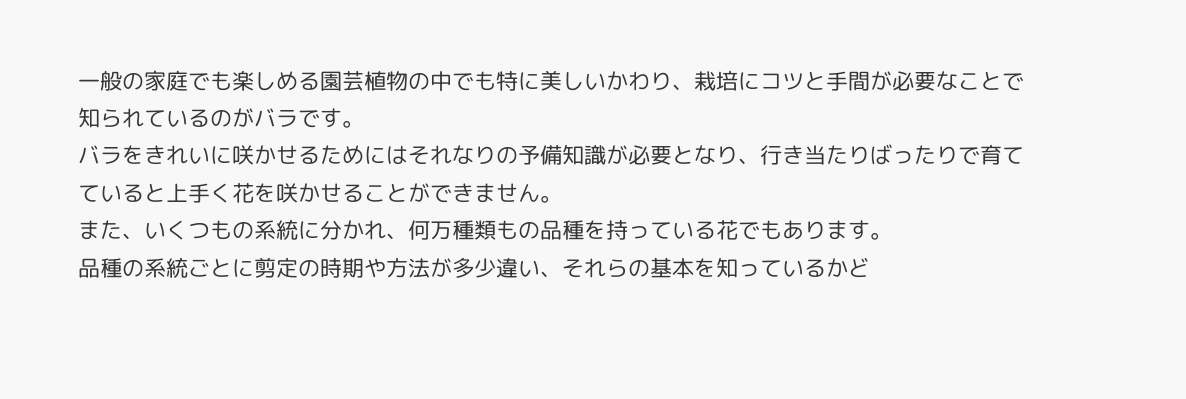一般の家庭でも楽しめる園芸植物の中でも特に美しいかわり、栽培にコツと手間が必要なことで知られているのがバラです。
バラをきれいに咲かせるためにはそれなりの予備知識が必要となり、行き当たりばったりで育てていると上手く花を咲かせることができません。
また、いくつもの系統に分かれ、何万種類もの品種を持っている花でもあります。
品種の系統ごとに剪定の時期や方法が多少違い、それらの基本を知っているかど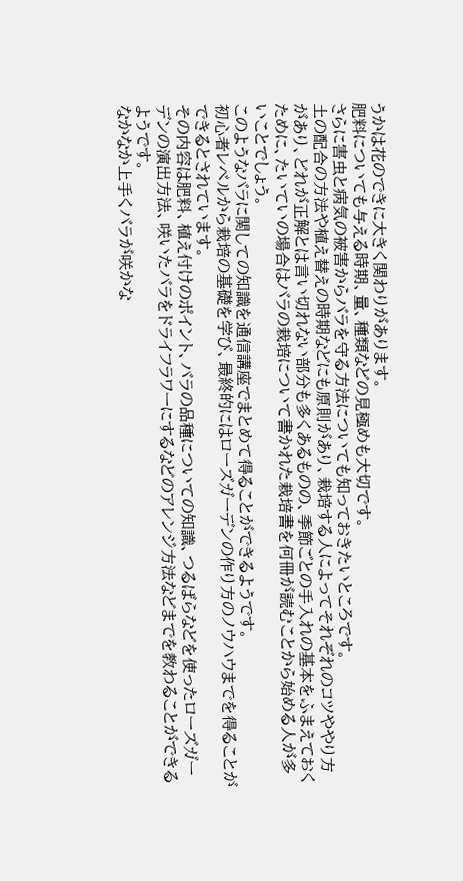うかは花のできに大きく関わりがあります。
肥料についても与える時期、量、種類などの見極めも大切です。
さらに害虫と病気の被害からバラを守る方法についても知っておきたいところです。
土の配合の方法や植え替えの時期などにも原則があり、栽培する人によってそれぞれのコツややり方があり、どれが正解とは言い切れない部分も多くあるものの、季節ごとの手入れの基本をふまえておくために、たいていの場合はバラの栽培について書かれた栽培書を何冊が読むことから始める人が多いことでしょう。
このようなバラに関しての知識を通信講座でまとめて得ることができるようです。
初心者レベルから栽培の基礎を学び、最終的にはローズガーデンの作り方のノウハウまでを得ることができるとされています。
その内容は肥料、植え付けのポイント、バラの品種についての知識、つるばらなどを使ったローズガーデンの演出方法、咲いたバラをドライフラワーにするなどのアレンジ方法などまでを教わることができるようです。
なかなか上手くバラが咲かな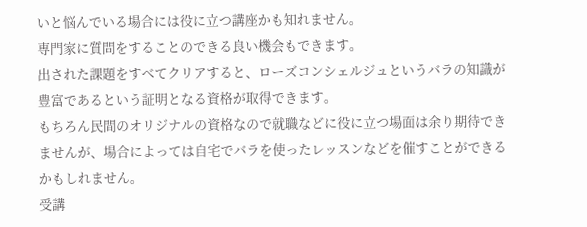いと悩んでいる場合には役に立つ講座かも知れません。
専門家に質問をすることのできる良い機会もできます。
出された課題をすべてクリアすると、ローズコンシェルジュというバラの知識が豊富であるという証明となる資格が取得できます。
もちろん民間のオリジナルの資格なので就職などに役に立つ場面は余り期待できませんが、場合によっては自宅でバラを使ったレッスンなどを催すことができるかもしれません。
受講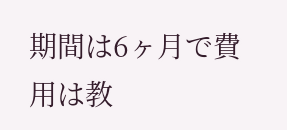期間は6ヶ月で費用は教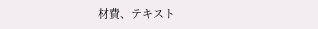材費、テキスト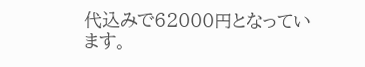代込みで62000円となっています。